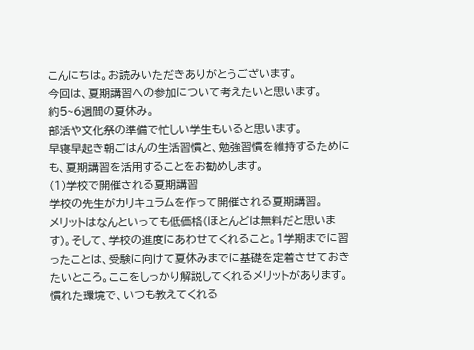こんにちは。お読みいただきありがとうございます。
今回は、夏期講習への参加について考えたいと思います。
約5~6週間の夏休み。
部活や文化祭の準備で忙しい学生もいると思います。
早寝早起き朝ごはんの生活習慣と、勉強習慣を維持するためにも、夏期講習を活用することをお勧めします。
(1)学校で開催される夏期講習
学校の先生がカリキュラムを作って開催される夏期講習。
メリットはなんといっても低価格(ほとんどは無料だと思います)。そして、学校の進度にあわせてくれること。1学期までに習ったことは、受験に向けて夏休みまでに基礎を定着させておきたいところ。ここをしっかり解説してくれるメリットがあります。
慣れた環境で、いつも教えてくれる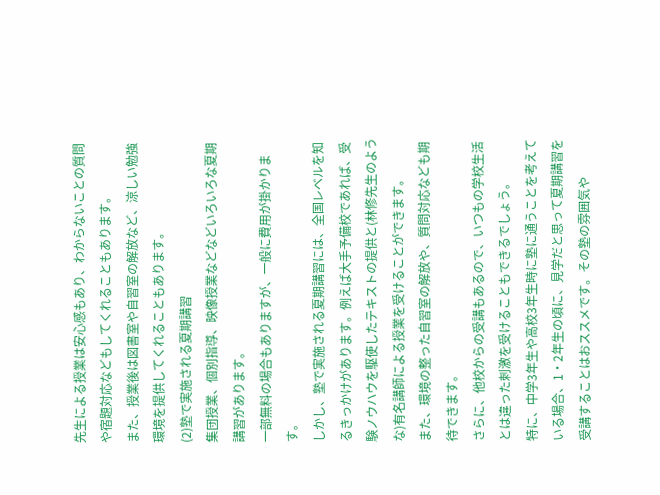先生による授業は安心感もあり、わからないことの質問や宿題対応などもしてくれることもあります。
また、授業後は図書室や自習室の解放など、涼しい勉強環境を提供してくれることもあります。
(2)塾で実施される夏期講習
集団授業、個別指導、映像授業などなどいろいろな夏期講習があります。
一部無料の場合もありますが、一般に費用が掛かります。
しかし、塾で実施される夏期講習には、全国レベルを知るきっかけがあります。例えば大手予備校であれば、受験ノウハウを駆使したテキストの提供と(林修先生のような)有名講師による授業を受けることができます。
また、環境の整った自習室の解放や、質問対応なども期待できます。
さらに、他校からの受講もあるので、いつもの学校生活とは違った刺激を受けることもできるでしょう。
特に、中学3年生や高校3年生時に塾に通うことを考えている場合、1・2年生の頃に、見学だと思って夏期講習を受講することはおススメです。その塾の雰囲気や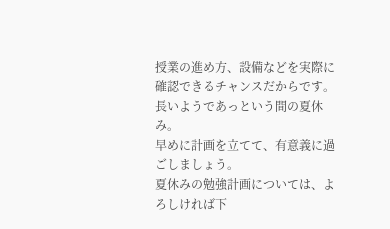授業の進め方、設備などを実際に確認できるチャンスだからです。
長いようであっという間の夏休み。
早めに計画を立てて、有意義に過ごしましょう。
夏休みの勉強計画については、よろしければ下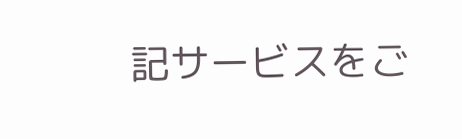記サービスをご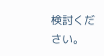検討ください。